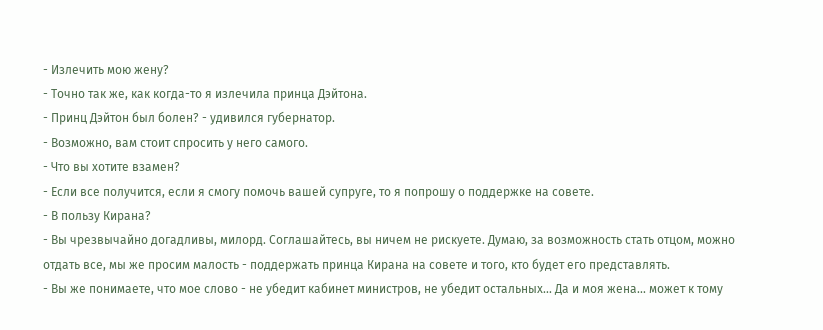- Излечить мою жену?
- Точно так же, как когда-то я излечила принца Дэйтона.
- Принц Дэйтон был болен? - удивился губернатор.
- Возможно, вам стоит спросить у него самого.
- Что вы хотите взамен?
- Если все получится, если я смогу помочь вашей супруге, то я попрошу о поддержке на совете.
- В пользу Кирана?
- Вы чрезвычайно догадливы, милорд. Соглашайтесь, вы ничем не рискуете. Думаю, за возможность стать отцом, можно отдать все, мы же просим малость - поддержать принца Кирана на совете и того, кто будет его представлять.
- Вы же понимаете, что мое слово - не убедит кабинет министров, не убедит остальных... Да и моя жена... может к тому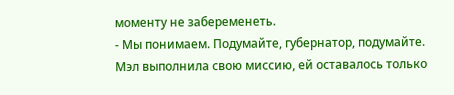моменту не забеременеть.
- Мы понимаем. Подумайте, губернатор, подумайте.
Мэл выполнила свою миссию, ей оставалось только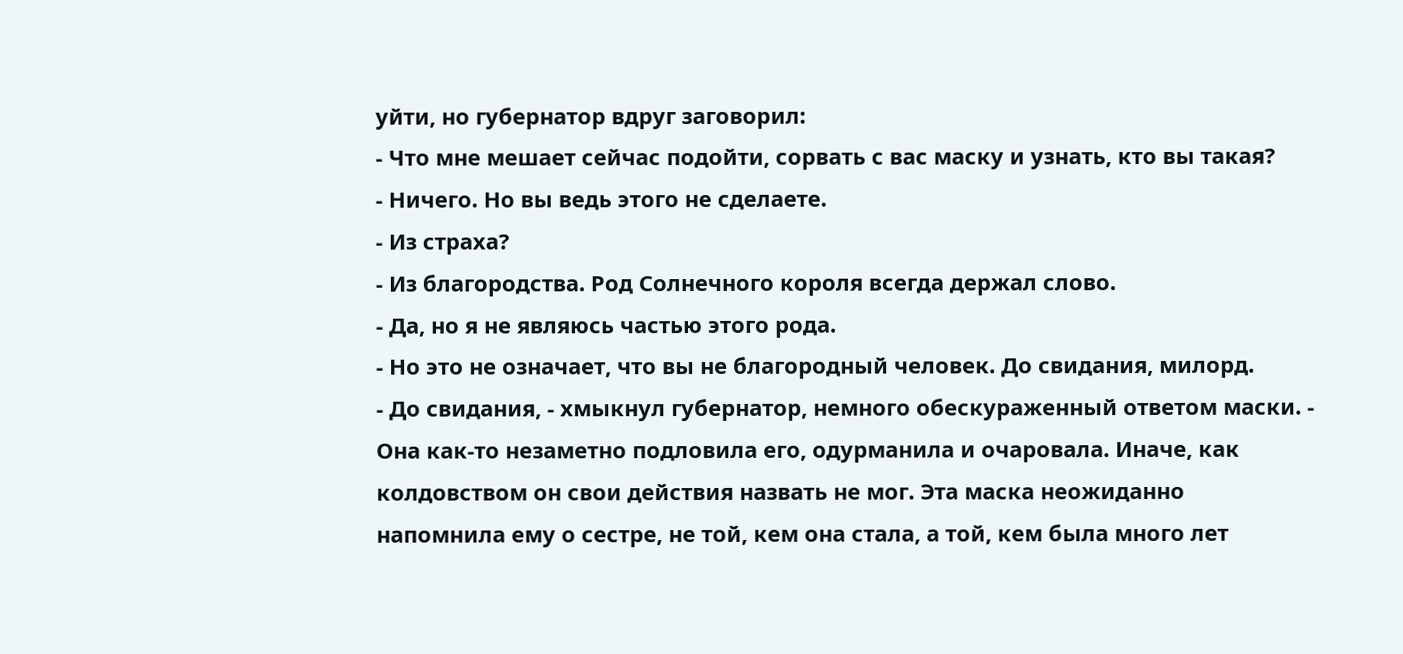уйти, но губернатор вдруг заговорил:
- Что мне мешает сейчас подойти, сорвать с вас маску и узнать, кто вы такая?
- Ничего. Но вы ведь этого не сделаете.
- Из страха?
- Из благородства. Род Солнечного короля всегда держал слово.
- Да, но я не являюсь частью этого рода.
- Но это не означает, что вы не благородный человек. До свидания, милорд.
- До свидания, - хмыкнул губернатор, немного обескураженный ответом маски. - Она как-то незаметно подловила его, одурманила и очаровала. Иначе, как колдовством он свои действия назвать не мог. Эта маска неожиданно напомнила ему о сестре, не той, кем она стала, а той, кем была много лет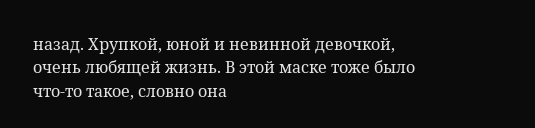назад. Хрупкой, юной и невинной девочкой, очень любящей жизнь. В этой маске тоже было что-то такое, словно она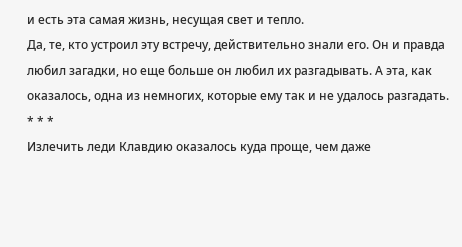и есть эта самая жизнь, несущая свет и тепло.
Да, те, кто устроил эту встречу, действительно знали его. Он и правда любил загадки, но еще больше он любил их разгадывать. А эта, как оказалось, одна из немногих, которые ему так и не удалось разгадать.
* * *
Излечить леди Клавдию оказалось куда проще, чем даже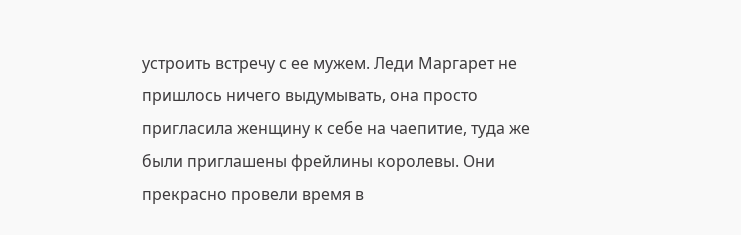устроить встречу с ее мужем. Леди Маргарет не пришлось ничего выдумывать, она просто пригласила женщину к себе на чаепитие, туда же были приглашены фрейлины королевы. Они прекрасно провели время в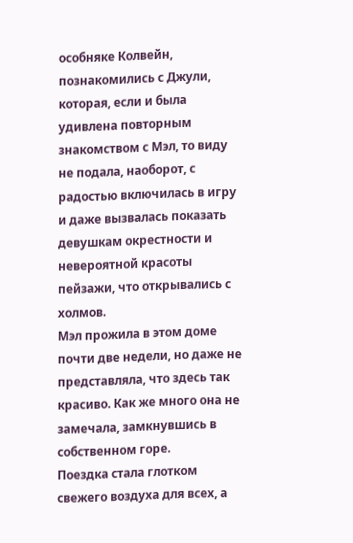особняке Колвейн, познакомились с Джули, которая, если и была удивлена повторным знакомством с Мэл, то виду не подала, наоборот, с радостью включилась в игру и даже вызвалась показать девушкам окрестности и невероятной красоты пейзажи, что открывались с холмов.
Мэл прожила в этом доме почти две недели, но даже не представляла, что здесь так красиво. Как же много она не замечала, замкнувшись в собственном горе.
Поездка стала глотком свежего воздуха для всех, а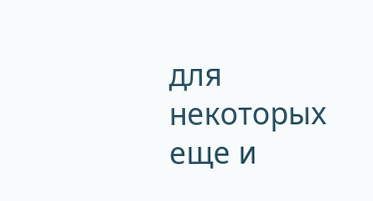для некоторых еще и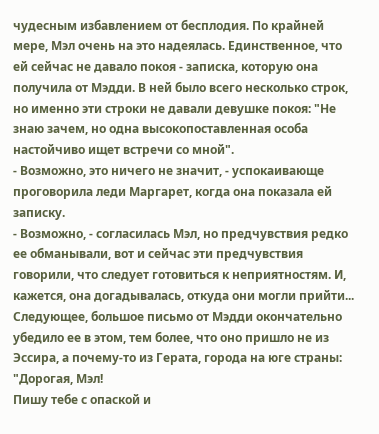чудесным избавлением от бесплодия. По крайней мере, Мэл очень на это надеялась. Единственное, что ей сейчас не давало покоя - записка, которую она получила от Мэдди. В ней было всего несколько строк, но именно эти строки не давали девушке покоя: "Не знаю зачем, но одна высокопоставленная особа настойчиво ищет встречи со мной".
- Возможно, это ничего не значит, - успокаивающе проговорила леди Маргарет, когда она показала ей записку.
- Возможно, - согласилась Мэл, но предчувствия редко ее обманывали, вот и сейчас эти предчувствия говорили, что следует готовиться к неприятностям. И, кажется, она догадывалась, откуда они могли прийти...
Следующее, большое письмо от Мэдди окончательно убедило ее в этом, тем более, что оно пришло не из Эссира, а почему-то из Герата, города на юге страны:
"Дорогая, Мэл!
Пишу тебе с опаской и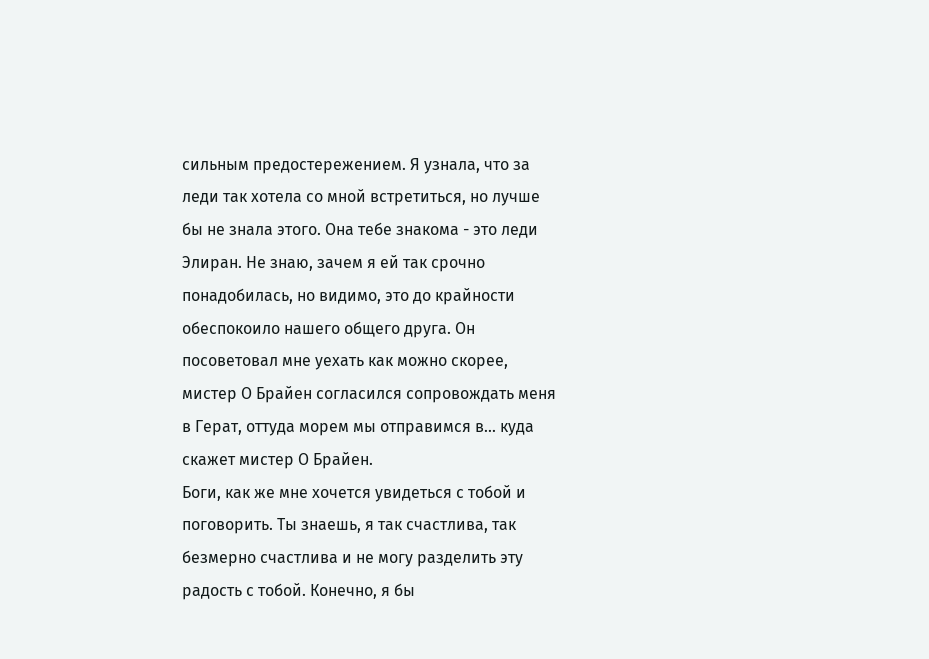сильным предостережением. Я узнала, что за леди так хотела со мной встретиться, но лучше бы не знала этого. Она тебе знакома - это леди Элиран. Не знаю, зачем я ей так срочно понадобилась, но видимо, это до крайности обеспокоило нашего общего друга. Он посоветовал мне уехать как можно скорее, мистер О Брайен согласился сопровождать меня в Герат, оттуда морем мы отправимся в... куда скажет мистер О Брайен.
Боги, как же мне хочется увидеться с тобой и поговорить. Ты знаешь, я так счастлива, так безмерно счастлива и не могу разделить эту радость с тобой. Конечно, я бы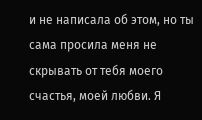и не написала об этом, но ты сама просила меня не скрывать от тебя моего счастья, моей любви. Я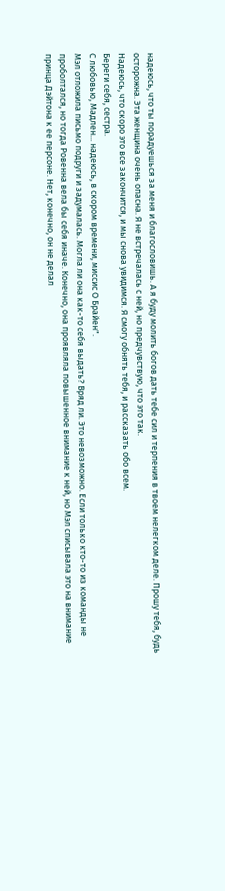надеюсь, что ты порадуешься за меня и благословишь. А я буду молить богов дать тебе сил и терпения в твоем нелегком деле. Прошу тебя, будь осторожна. Эта женщина очень опасна. Я не встречалась с ней, но предчувствую, что это так.
Надеюсь, что скоро это все закончится, и мы снова увидимся. Я смогу обнять тебя, и рассказать обо всем.
Береги себя, сестра.
С любовью, Мадлен... надеюсь, в скором времени, миссис О Брайен".
Мэл отложила письмо подруги и задумалась. Могла ли она как-то себя выдать? Вряд ли. Это невозможно. Если только кто-то из команды не проболтался, но тогда Ровенна вела бы себя иначе. Конечно, она проявляла повышенное внимание к ней, но Мэл списывала это на внимание принца Дэйтона к ее персоне. Нет, конечно, он не делал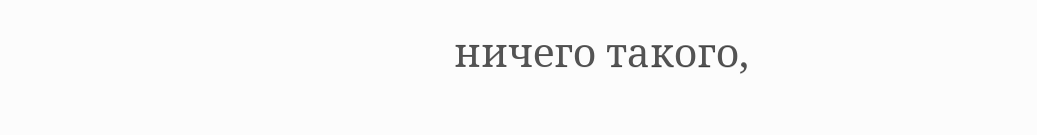ничего такого,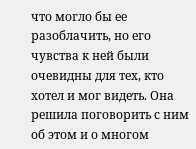что могло бы ее разоблачить, но его чувства к ней были очевидны для тех, кто хотел и мог видеть. Она решила поговорить с ним об этом и о многом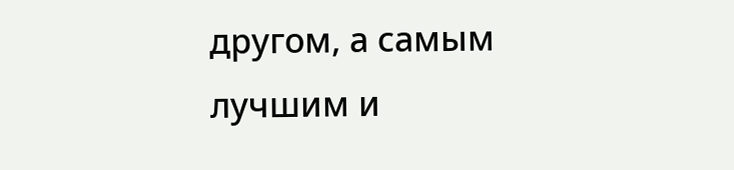другом, а самым лучшим и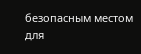безопасным местом для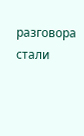разговора стали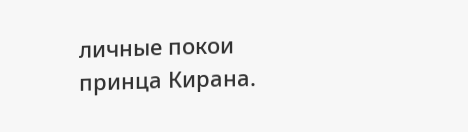личные покои принца Кирана.